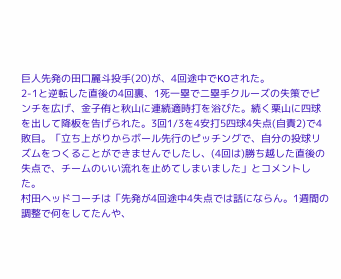巨人先発の田口麗斗投手(20)が、4回途中でKOされた。
2-1と逆転した直後の4回裏、1死一塁で二塁手クルーズの失策でピンチを広げ、金子侑と秋山に連続適時打を浴びた。続く栗山に四球を出して降板を告げられた。3回1/3を4安打5四球4失点(自責2)で4敗目。「立ち上がりからボール先行のピッチングで、自分の投球リズムをつくることができませんでしたし、(4回は)勝ち越した直後の失点で、チームのいい流れを止めてしまいました」とコメントした。
村田ヘッドコーチは「先発が4回途中4失点では話にならん。1週間の調整で何をしてたんや、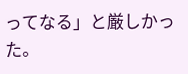ってなる」と厳しかった。